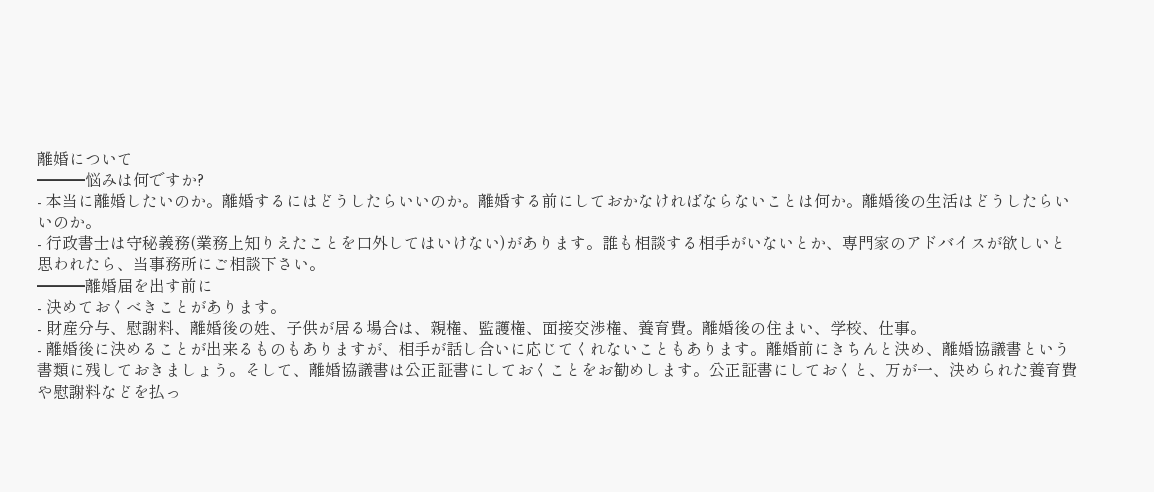離婚について
━━━悩みは何ですか?
- 本当に離婚したいのか。離婚するにはどうしたらいいのか。離婚する前にしておかなければならないことは何か。離婚後の生活はどうしたらいいのか。
- 行政書士は守秘義務(業務上知りえたことを口外してはいけない)があります。誰も相談する相手がいないとか、専門家のアドバイスが欲しいと思われたら、当事務所にご相談下さい。
━━━離婚届を出す前に
- 決めておくべきことがあります。
- 財産分与、慰謝料、離婚後の姓、子供が居る場合は、親権、監護権、面接交渉権、養育費。離婚後の住まい、学校、仕事。
- 離婚後に決めることが出来るものもありますが、相手が話し合いに応じてくれないこともあります。離婚前にきちんと決め、離婚協議書という書類に残しておきましょう。そして、離婚協議書は公正証書にしておくことをお勧めします。公正証書にしておくと、万が一、決められた養育費や慰謝料などを払っ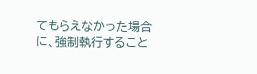てもらえなかった場合に、強制執行すること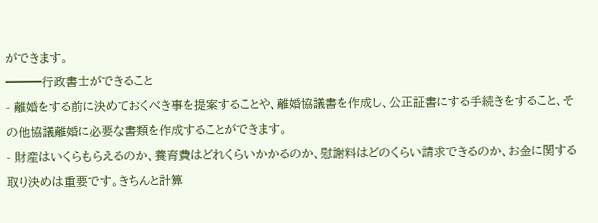ができます。
━━━行政書士ができること
- 離婚をする前に決めておくべき事を提案することや、離婚協議書を作成し、公正証書にする手続きをすること、その他協議離婚に必要な書類を作成することができます。
- 財産はいくらもらえるのか、養育費はどれくらいかかるのか、慰謝料はどのくらい請求できるのか、お金に関する取り決めは重要です。きちんと計算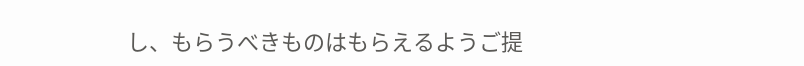し、もらうべきものはもらえるようご提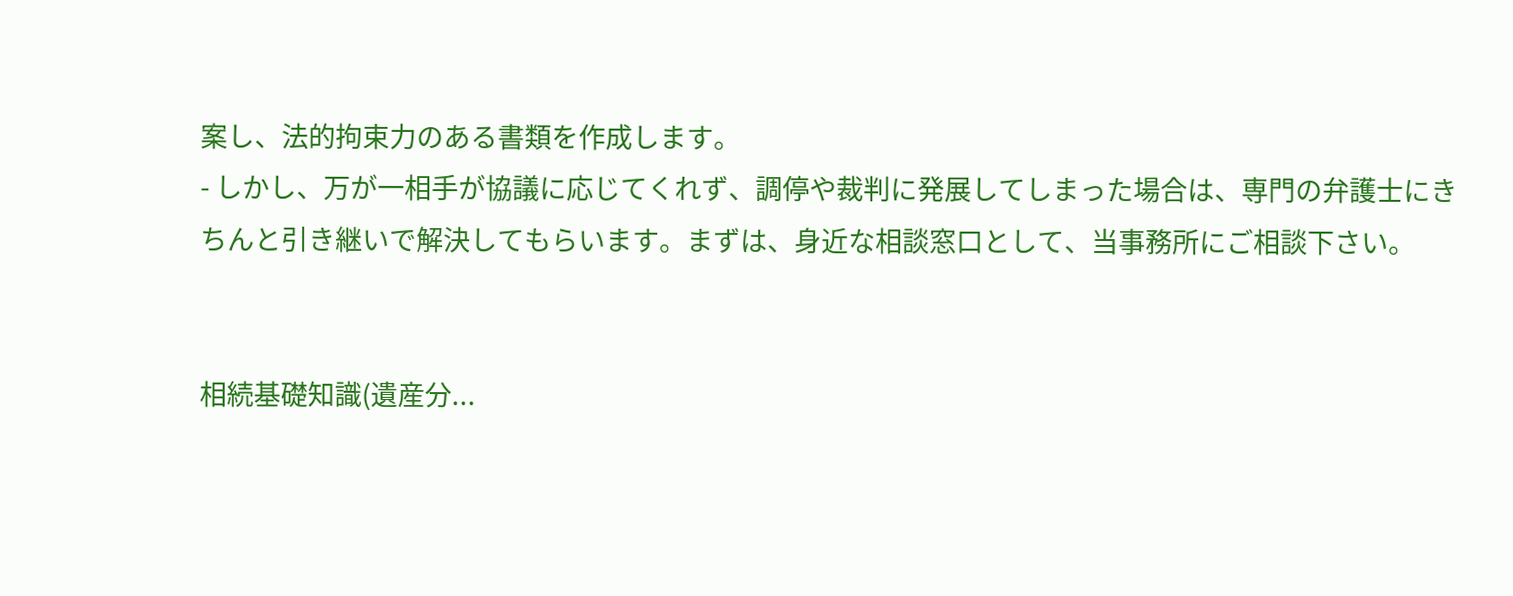案し、法的拘束力のある書類を作成します。
- しかし、万が一相手が協議に応じてくれず、調停や裁判に発展してしまった場合は、専門の弁護士にきちんと引き継いで解決してもらいます。まずは、身近な相談窓口として、当事務所にご相談下さい。


相続基礎知識(遺産分...